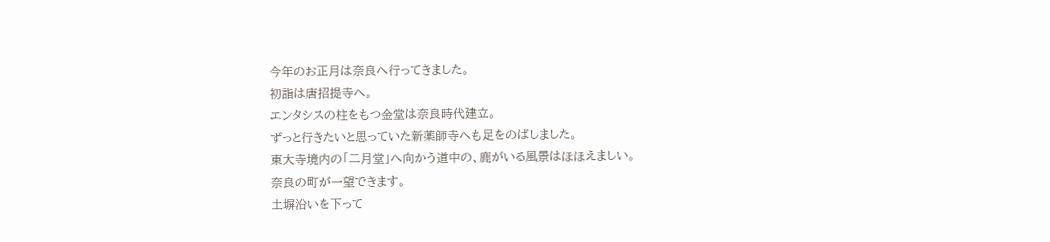今年のお正月は奈良へ行ってきました。
初詣は唐招提寺へ。
エンタシスの柱をもつ金堂は奈良時代建立。
ずっと行きたいと思っていた新薬師寺へも足をのばしました。
東大寺境内の「二月堂」へ向かう道中の、鹿がいる風景はほほえましい。
奈良の町が一望できます。
土塀沿いを下って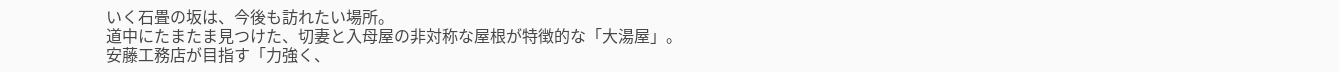いく石畳の坂は、今後も訪れたい場所。
道中にたまたま見つけた、切妻と入母屋の非対称な屋根が特徴的な「大湯屋」。
安藤工務店が目指す「力強く、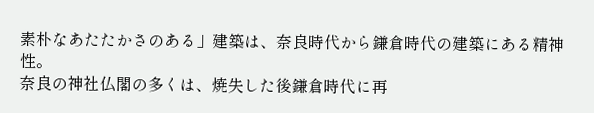素朴なあたたかさのある」建築は、奈良時代から鎌倉時代の建築にある精神性。
奈良の神社仏閣の多くは、焼失した後鎌倉時代に再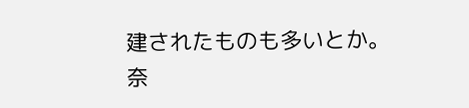建されたものも多いとか。
奈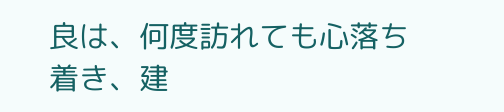良は、何度訪れても心落ち着き、建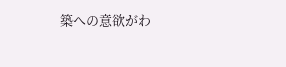築への意欲がわ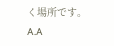く場所です。
A.A